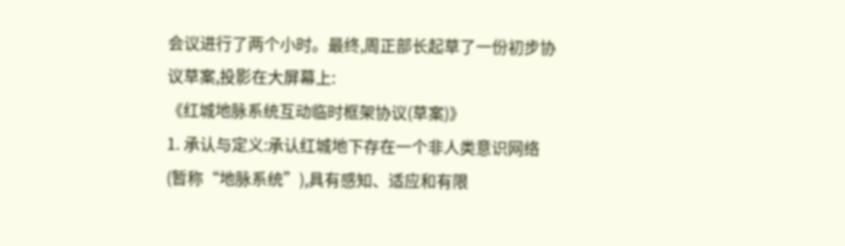会议进行了两个小时。最终,周正部长起草了一份初步协议草案,投影在大屏幕上:
《红城地脉系统互动临时框架协议(草案)》
1. 承认与定义:承认红城地下存在一个非人类意识网络(暂称“地脉系统”),具有感知、适应和有限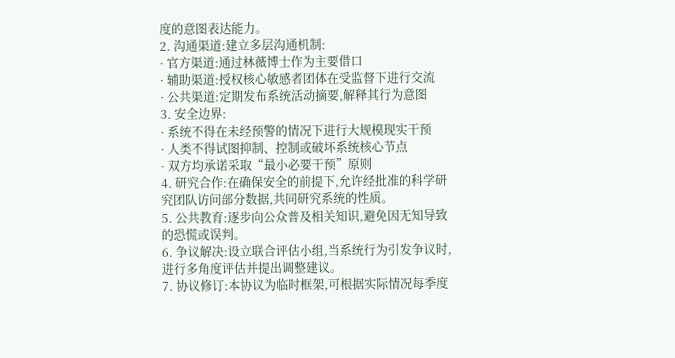度的意图表达能力。
2. 沟通渠道:建立多层沟通机制:
· 官方渠道:通过林薇博士作为主要借口
· 辅助渠道:授权核心敏感者团体在受监督下进行交流
· 公共渠道:定期发布系统活动摘要,解释其行为意图
3. 安全边界:
· 系统不得在未经预警的情况下进行大规模现实干预
· 人类不得试图抑制、控制或破坏系统核心节点
· 双方均承诺采取“最小必要干预”原则
4. 研究合作:在确保安全的前提下,允许经批准的科学研究团队访问部分数据,共同研究系统的性质。
5. 公共教育:逐步向公众普及相关知识,避免因无知导致的恐慌或误判。
6. 争议解决:设立联合评估小组,当系统行为引发争议时,进行多角度评估并提出调整建议。
7. 协议修订:本协议为临时框架,可根据实际情况每季度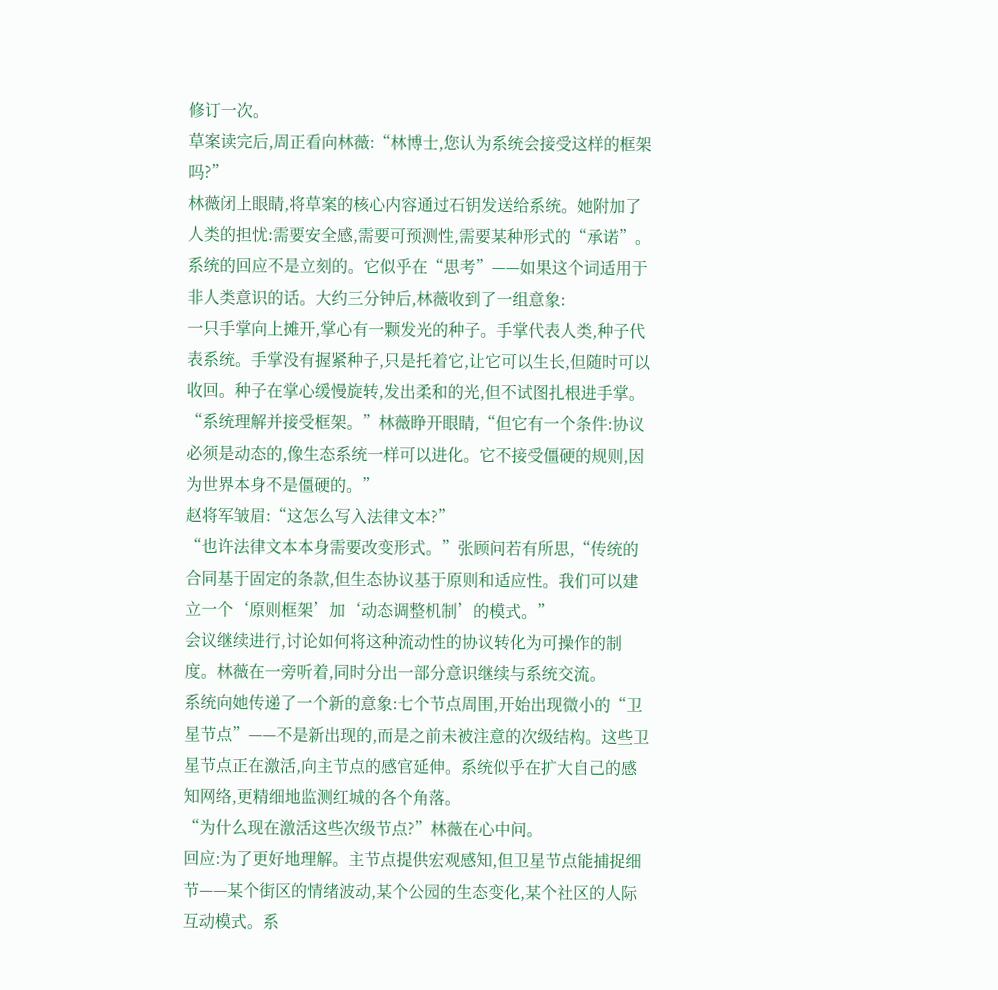修订一次。
草案读完后,周正看向林薇:“林博士,您认为系统会接受这样的框架吗?”
林薇闭上眼睛,将草案的核心内容通过石钥发送给系统。她附加了人类的担忧:需要安全感,需要可预测性,需要某种形式的“承诺”。
系统的回应不是立刻的。它似乎在“思考”——如果这个词适用于非人类意识的话。大约三分钟后,林薇收到了一组意象:
一只手掌向上摊开,掌心有一颗发光的种子。手掌代表人类,种子代表系统。手掌没有握紧种子,只是托着它,让它可以生长,但随时可以收回。种子在掌心缓慢旋转,发出柔和的光,但不试图扎根进手掌。
“系统理解并接受框架。”林薇睁开眼睛,“但它有一个条件:协议必须是动态的,像生态系统一样可以进化。它不接受僵硬的规则,因为世界本身不是僵硬的。”
赵将军皱眉:“这怎么写入法律文本?”
“也许法律文本本身需要改变形式。”张顾问若有所思,“传统的合同基于固定的条款,但生态协议基于原则和适应性。我们可以建立一个‘原则框架’加‘动态调整机制’的模式。”
会议继续进行,讨论如何将这种流动性的协议转化为可操作的制度。林薇在一旁听着,同时分出一部分意识继续与系统交流。
系统向她传递了一个新的意象:七个节点周围,开始出现微小的“卫星节点”——不是新出现的,而是之前未被注意的次级结构。这些卫星节点正在激活,向主节点的感官延伸。系统似乎在扩大自己的感知网络,更精细地监测红城的各个角落。
“为什么现在激活这些次级节点?”林薇在心中问。
回应:为了更好地理解。主节点提供宏观感知,但卫星节点能捕捉细节——某个街区的情绪波动,某个公园的生态变化,某个社区的人际互动模式。系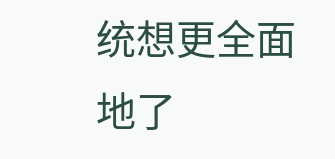统想更全面地了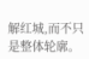解红城,而不只是整体轮廓。